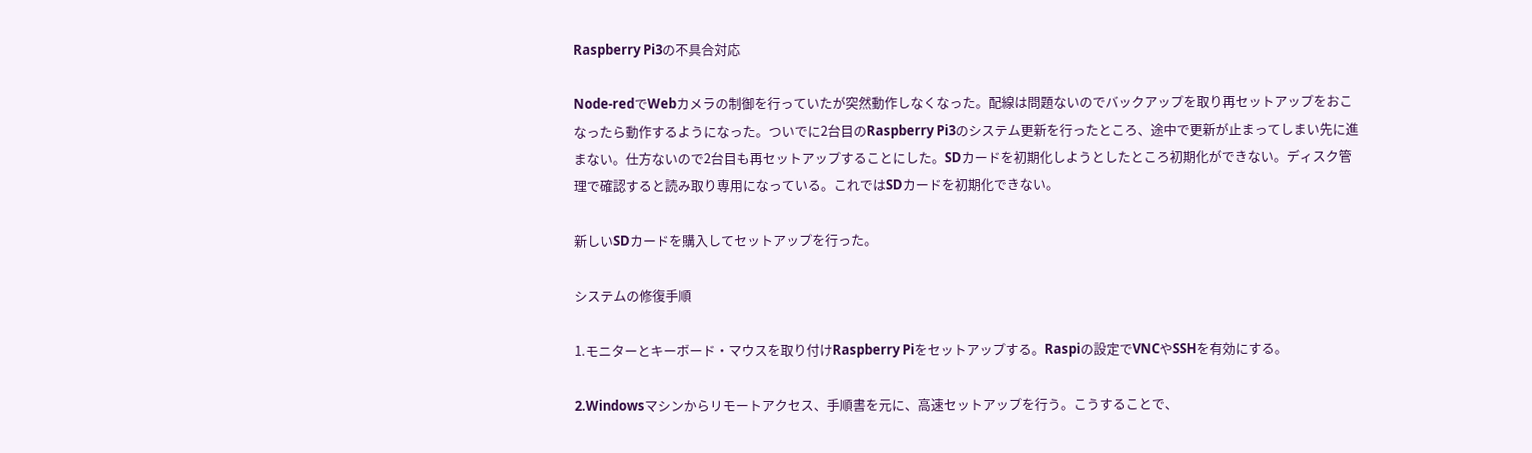Raspberry Pi3の不具合対応

Node-redでWebカメラの制御を行っていたが突然動作しなくなった。配線は問題ないのでバックアップを取り再セットアップをおこなったら動作するようになった。ついでに2台目のRaspberry Pi3のシステム更新を行ったところ、途中で更新が止まってしまい先に進まない。仕方ないので2台目も再セットアップすることにした。SDカードを初期化しようとしたところ初期化ができない。ディスク管理で確認すると読み取り専用になっている。これではSDカードを初期化できない。

新しいSDカードを購入してセットアップを行った。

システムの修復手順

1.モニターとキーボード・マウスを取り付けRaspberry Piをセットアップする。Raspiの設定でVNCやSSHを有効にする。

2.Windowsマシンからリモートアクセス、手順書を元に、高速セットアップを行う。こうすることで、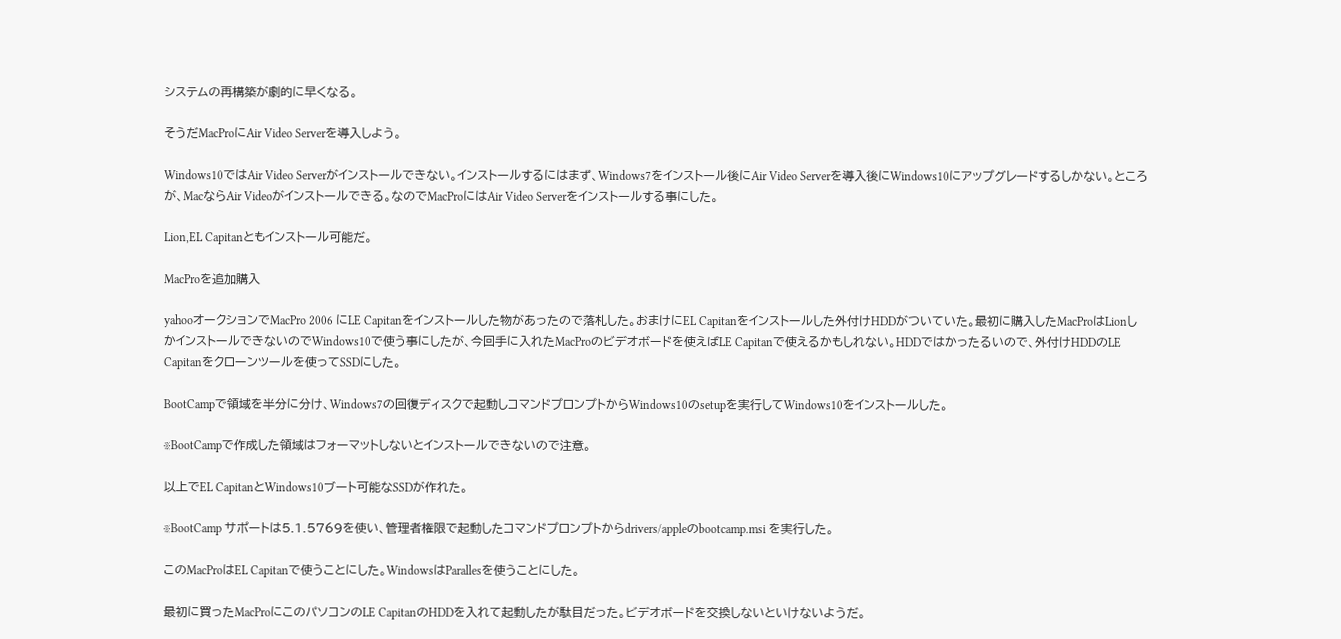システムの再構築が劇的に早くなる。

そうだMacProにAir Video Serverを導入しよう。

Windows10ではAir Video Serverがインストールできない。インストールするにはまず、Windows7をインストール後にAir Video Serverを導入後にWindows10にアップグレードするしかない。ところが、MacならAir Videoがインストールできる。なのでMacProにはAir Video Serverをインストールする事にした。

Lion,EL Capitanともインストール可能だ。

MacProを追加購入

yahooオークションでMacPro 2006 にLE Capitanをインストールした物があったので落札した。おまけにEL Capitanをインストールした外付けHDDがついていた。最初に購入したMacProはLionしかインストールできないのでWindows10で使う事にしたが、今回手に入れたMacProのビデオボードを使えばLE Capitanで使えるかもしれない。HDDではかったるいので、外付けHDDのLE Capitanをクローンツールを使ってSSDにした。

BootCampで領域を半分に分け、Windows7の回復ディスクで起動しコマンドプロンプトからWindows10のsetupを実行してWindows10をインストールした。

※BootCampで作成した領域はフォーマットしないとインストールできないので注意。

以上でEL CapitanとWindows10ブート可能なSSDが作れた。

※BootCamp サポートは5.1.5769を使い、管理者権限で起動したコマンドプロンプトからdrivers/appleのbootcamp.msi を実行した。

このMacProはEL Capitanで使うことにした。WindowsはParallesを使うことにした。

最初に買ったMacProにこのパソコンのLE CapitanのHDDを入れて起動したが駄目だった。ビデオボードを交換しないといけないようだ。